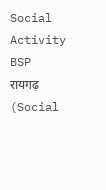Social Activity BSP
रायगढ़ (Social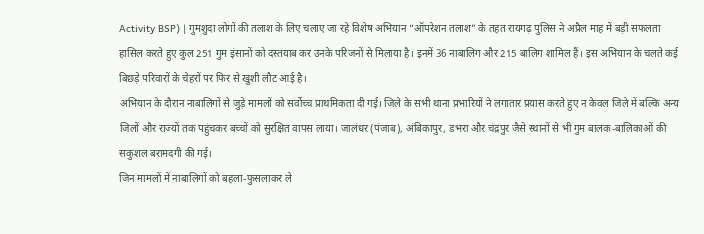Activity BSP) | गुमशुदा लोगों की तलाश के लिए चलाए जा रहे विशेष अभियान “ऑपरेशन तलाश” के तहत रायगढ़ पुलिस ने अप्रैल माह में बड़ी सफलता हासिल करते हुए कुल 251 गुम इंसानों को दस्तयाब कर उनके परिजनों से मिलाया है। इनमें 36 नाबालिग और 215 बालिग शामिल हैं। इस अभियान के चलते कई बिछड़े परिवारों के चेहरों पर फिर से खुशी लौट आई है।
अभियान के दौरान नाबालिगों से जुड़े मामलों को सर्वोच्च प्राथमिकता दी गई। जिले के सभी थाना प्रभारियों ने लगातार प्रयास करते हुए न केवल जिले में बल्कि अन्य जिलों और राज्यों तक पहुंचकर बच्चों को सुरक्षित वापस लाया। जालंधर (पंजाब), अंबिकापुर, डभरा और चंद्रपुर जैसे स्थानों से भी गुम बालक-बालिकाओं की सकुशल बरामदगी की गई।
जिन मामलों में नाबालिगों को बहला-फुसलाकर ले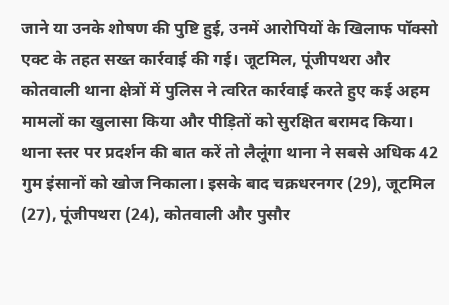जाने या उनके शोषण की पुष्टि हुई, उनमें आरोपियों के खिलाफ पॉक्सो एक्ट के तहत सख्त कार्रवाई की गई। जूटमिल, पूंजीपथरा और कोतवाली थाना क्षेत्रों में पुलिस ने त्वरित कार्रवाई करते हुए कई अहम मामलों का खुलासा किया और पीड़ितों को सुरक्षित बरामद किया।
थाना स्तर पर प्रदर्शन की बात करें तो लैलूंगा थाना ने सबसे अधिक 42 गुम इंसानों को खोज निकाला। इसके बाद चक्रधरनगर (29), जूटमिल (27), पूंजीपथरा (24), कोतवाली और पुसौर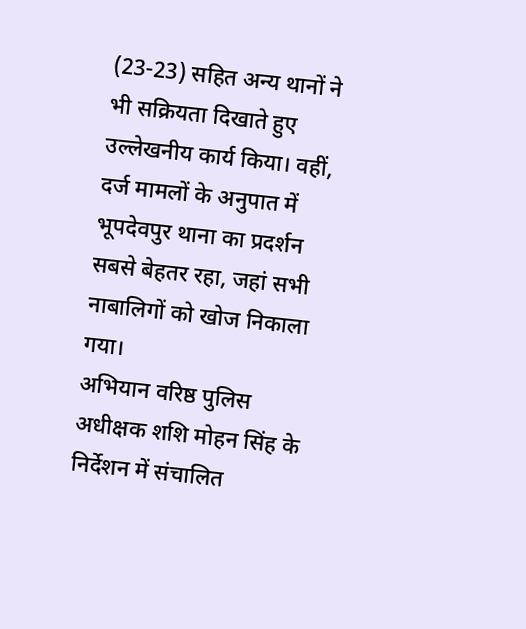(23-23) सहित अन्य थानों ने भी सक्रियता दिखाते हुए उल्लेखनीय कार्य किया। वहीं, दर्ज मामलों के अनुपात में भूपदेवपुर थाना का प्रदर्शन सबसे बेहतर रहा, जहां सभी नाबालिगों को खोज निकाला गया।
अभियान वरिष्ठ पुलिस अधीक्षक शशि मोहन सिंह के निर्देशन में संचालित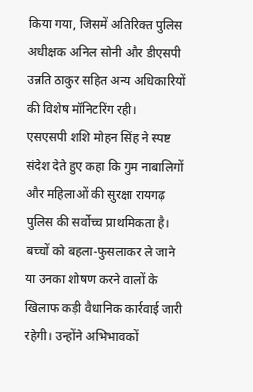किया गया, जिसमें अतिरिक्त पुलिस अधीक्षक अनिल सोनी और डीएसपी उन्नति ठाकुर सहित अन्य अधिकारियों की विशेष मॉनिटरिंग रही।
एसएसपी शशि मोहन सिंह ने स्पष्ट संदेश देते हुए कहा कि गुम नाबालिगों और महिलाओं की सुरक्षा रायगढ़ पुलिस की सर्वोच्च प्राथमिकता है। बच्चों को बहला-फुसलाकर ले जाने या उनका शोषण करने वालों के खिलाफ कड़ी वैधानिक कार्रवाई जारी रहेगी। उन्होंने अभिभावकों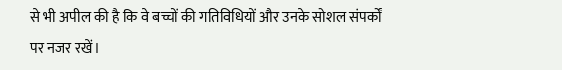से भी अपील की है कि वे बच्चों की गतिविधियों और उनके सोशल संपर्कों पर नजर रखें।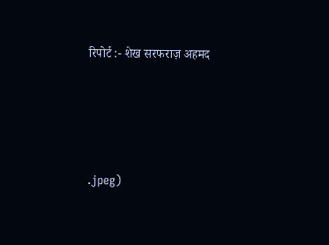रिपोर्ट :- शेख सरफराज़ अहमद




.jpeg)